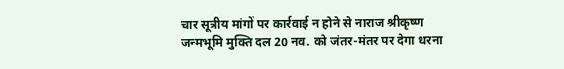चार सूत्रीय मांगों पर कार्रवाई न होने से नाराज श्रीकृष्ण जन्मभूमि मुक्ति दल 20 नव. को जंतर-मंतर पर देगा धरना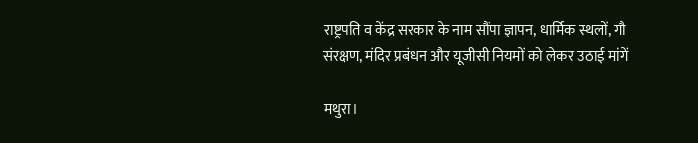राष्ट्रपति व केंद्र सरकार के नाम सौंपा ज्ञापन, धार्मिक स्थलों, गौ संरक्षण, मंदिर प्रबंधन और यूजीसी नियमों को लेकर उठाई मांगें

मथुरा।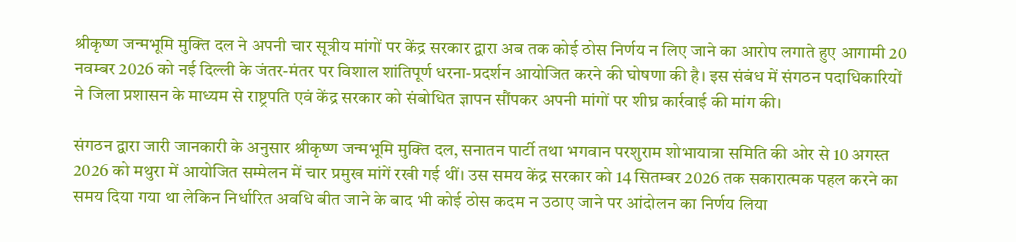श्रीकृष्ण जन्मभूमि मुक्ति दल ने अपनी चार सूत्रीय मांगों पर केंद्र सरकार द्वारा अब तक कोई ठोस निर्णय न लिए जाने का आरोप लगाते हुए आगामी 20 नवम्बर 2026 को नई दिल्ली के जंतर-मंतर पर विशाल शांतिपूर्ण धरना-प्रदर्शन आयोजित करने की घोषणा की है। इस संबंध में संगठन पदाधिकारियों ने जिला प्रशासन के माध्यम से राष्ट्रपति एवं केंद्र सरकार को संबोधित ज्ञापन सौंपकर अपनी मांगों पर शीघ्र कार्रवाई की मांग की।

संगठन द्वारा जारी जानकारी के अनुसार श्रीकृष्ण जन्मभूमि मुक्ति दल, सनातन पार्टी तथा भगवान परशुराम शोभायात्रा समिति की ओर से 10 अगस्त 2026 को मथुरा में आयोजित सम्मेलन में चार प्रमुख मांगें रखी गई थीं। उस समय केंद्र सरकार को 14 सितम्बर 2026 तक सकारात्मक पहल करने का समय दिया गया था लेकिन निर्धारित अवधि बीत जाने के बाद भी कोई ठोस कदम न उठाए जाने पर आंदोलन का निर्णय लिया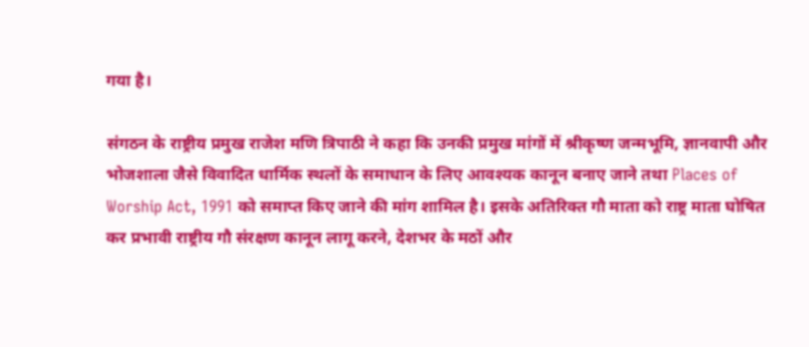गया है।

संगठन के राष्ट्रीय प्रमुख राजेश मणि त्रिपाठी ने कहा कि उनकी प्रमुख मांगों में श्रीकृष्ण जन्मभूमि, ज्ञानवापी और भोजशाला जैसे विवादित धार्मिक स्थलों के समाधान के लिए आवश्यक कानून बनाए जाने तथा Places of Worship Act, 1991 को समाप्त किए जाने की मांग शामिल है। इसके अतिरिक्त गौ माता को राष्ट्र माता घोषित कर प्रभावी राष्ट्रीय गौ संरक्षण कानून लागू करने, देशभर के मठों और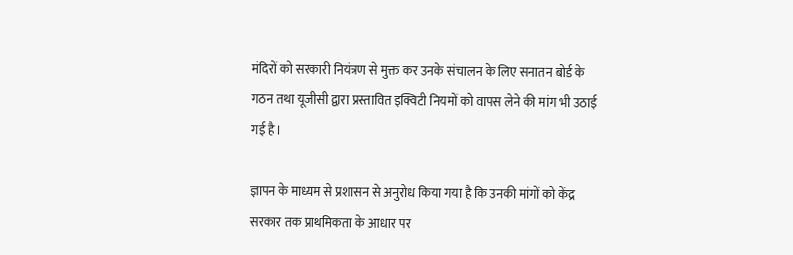मंदिरों को सरकारी नियंत्रण से मुक्त कर उनके संचालन के लिए सनातन बोर्ड के गठन तथा यूजीसी द्वारा प्रस्तावित इक्विटी नियमों को वापस लेने की मांग भी उठाई गई है।

ज्ञापन के माध्यम से प्रशासन से अनुरोध किया गया है कि उनकी मांगों को केंद्र सरकार तक प्राथमिकता के आधार पर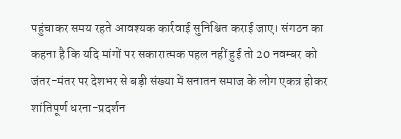पहुंचाकर समय रहते आवश्यक कार्रवाई सुनिश्चित कराई जाए। संगठन का कहना है कि यदि मांगों पर सकारात्मक पहल नहीं हुई तो 20 नवम्बर को जंतर-मंतर पर देशभर से बड़ी संख्या में सनातन समाज के लोग एकत्र होकर शांतिपूर्ण धरना-प्रदर्शन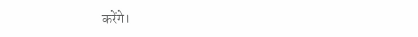करेंगे।